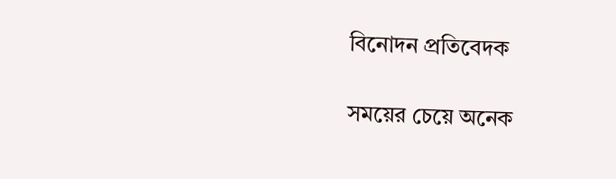বিনোদন প্রতিবেদক

সময়ের চেয়ে অনেক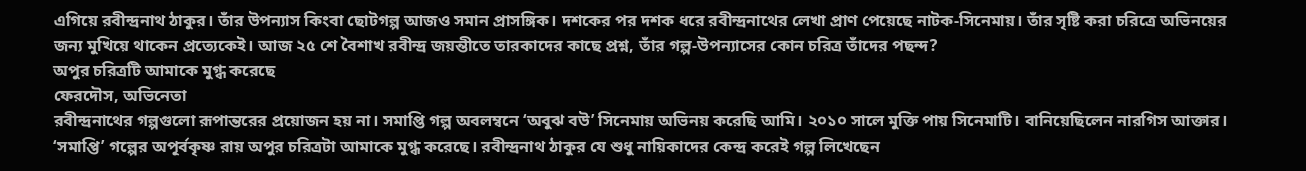এগিয়ে রবীন্দ্রনাথ ঠাকুর। তাঁর উপন্যাস কিংবা ছোটগল্প আজও সমান প্রাসঙ্গিক। দশকের পর দশক ধরে রবীন্দ্রনাথের লেখা প্রাণ পেয়েছে নাটক-সিনেমায়। তাঁর সৃষ্টি করা চরিত্রে অভিনয়ের জন্য মুখিয়ে থাকেন প্রত্যেকেই। আজ ২৫ শে বৈশাখ রবীন্দ্র জয়ন্তীতে তারকাদের কাছে প্রশ্ন, তাঁর গল্প-উপন্যাসের কোন চরিত্র তাঁদের পছন্দ?
অপুর চরিত্রটি আমাকে মুগ্ধ করেছে
ফেরদৌস, অভিনেতা
রবীন্দ্রনাথের গল্পগুলো রূপান্তরের প্রয়োজন হয় না। সমাপ্তি গল্প অবলম্বনে ‘অবুঝ বউ’ সিনেমায় অভিনয় করেছি আমি। ২০১০ সালে মুক্তি পায় সিনেমাটি। বানিয়েছিলেন নারগিস আক্তার। ‘সমাপ্তি’ গল্পের অপূর্বকৃষ্ণ রায় অপুর চরিত্রটা আমাকে মুগ্ধ করেছে। রবীন্দ্রনাথ ঠাকুর যে শুধু নায়িকাদের কেন্দ্র করেই গল্প লিখেছেন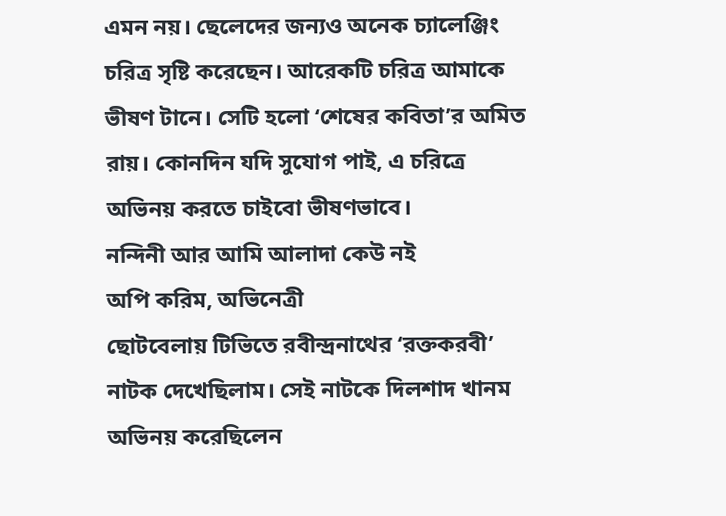এমন নয়। ছেলেদের জন্যও অনেক চ্যালেঞ্জিং চরিত্র সৃষ্টি করেছেন। আরেকটি চরিত্র আমাকে ভীষণ টানে। সেটি হলো ‘শেষের কবিতা’র অমিত রায়। কোনদিন যদি সুযোগ পাই, এ চরিত্রে অভিনয় করতে চাইবো ভীষণভাবে।
নন্দিনী আর আমি আলাদা কেউ নই
অপি করিম, অভিনেত্রী
ছোটবেলায় টিভিতে রবীন্দ্রনাথের ‘রক্তকরবী’ নাটক দেখেছিলাম। সেই নাটকে দিলশাদ খানম অভিনয় করেছিলেন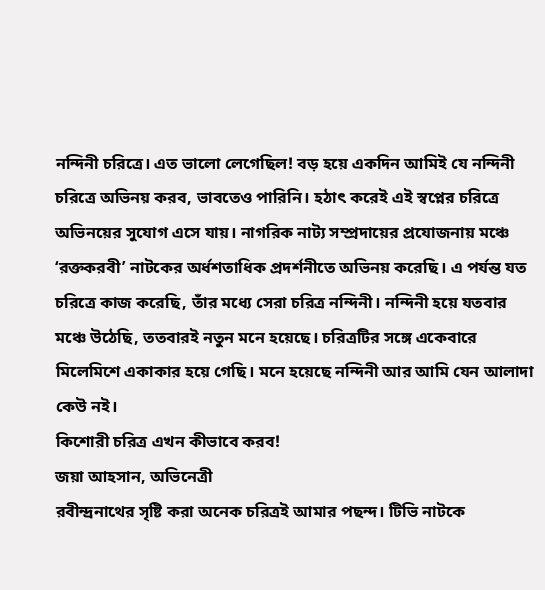নন্দিনী চরিত্রে। এত ভালো লেগেছিল! বড় হয়ে একদিন আমিই যে নন্দিনী চরিত্রে অভিনয় করব, ভাবতেও পারিনি। হঠাৎ করেই এই স্বপ্নের চরিত্রে অভিনয়ের সুযোগ এসে যায়। নাগরিক নাট্য সম্প্রদায়ের প্রযোজনায় মঞ্চে ‘রক্তকরবী’ নাটকের অর্ধশতাধিক প্রদর্শনীতে অভিনয় করেছি। এ পর্যন্ত যত চরিত্রে কাজ করেছি, তাঁর মধ্যে সেরা চরিত্র নন্দিনী। নন্দিনী হয়ে যতবার মঞ্চে উঠেছি, ততবারই নতুন মনে হয়েছে। চরিত্রটির সঙ্গে একেবারে মিলেমিশে একাকার হয়ে গেছি। মনে হয়েছে নন্দিনী আর আমি যেন আলাদা কেউ নই।
কিশোরী চরিত্র এখন কীভাবে করব!
জয়া আহসান, অভিনেত্রী
রবীন্দ্রনাথের সৃষ্টি করা অনেক চরিত্রই আমার পছন্দ। টিভি নাটকে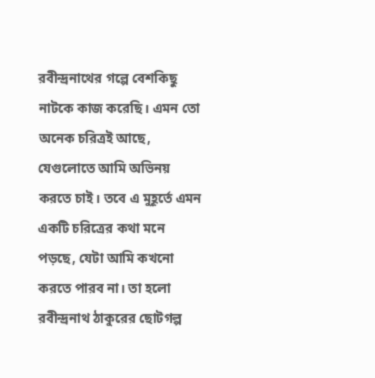রবীন্দ্রনাথের গল্পে বেশকিছু নাটকে কাজ করেছি। এমন তো অনেক চরিত্রই আছে, যেগুলোতে আমি অভিনয় করতে চাই। তবে এ মুহূর্তে এমন একটি চরিত্রের কথা মনে পড়ছে, যেটা আমি কখনো করতে পারব না। তা হলো রবীন্দ্রনাথ ঠাকুরের ছোটগল্প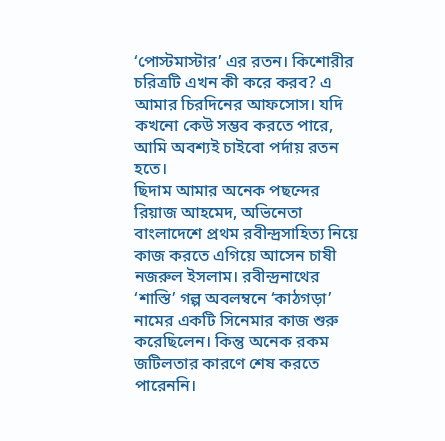‘পোস্টমাস্টার’ এর রতন। কিশোরীর চরিত্রটি এখন কী করে করব? এ আমার চিরদিনের আফসোস। যদি কখনো কেউ সম্ভব করতে পারে, আমি অবশ্যই চাইবো পর্দায় রতন হতে।
ছিদাম আমার অনেক পছন্দের
রিয়াজ আহমেদ, অভিনেতা
বাংলাদেশে প্রথম রবীন্দ্রসাহিত্য নিয়ে কাজ করতে এগিয়ে আসেন চাষী নজরুল ইসলাম। রবীন্দ্রনাথের ‘শাস্তি’ গল্প অবলম্বনে ‘কাঠগড়া’ নামের একটি সিনেমার কাজ শুরু করেছিলেন। কিন্তু অনেক রকম জটিলতার কারণে শেষ করতে পারেননি।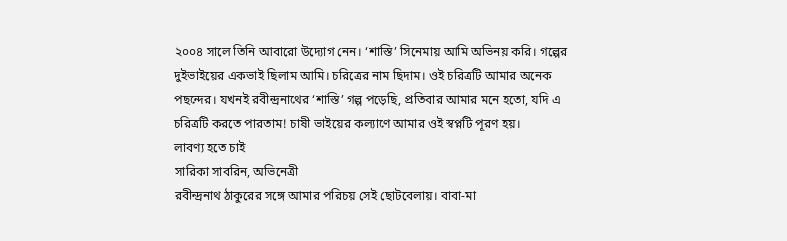২০০৪ সালে তিনি আবারো উদ্যোগ নেন। ‘শাস্তি’ সিনেমায় আমি অভিনয় করি। গল্পের দুইভাইয়ের একভাই ছিলাম আমি। চরিত্রের নাম ছিদাম। ওই চরিত্রটি আমার অনেক পছন্দের। যখনই রবীন্দ্রনাথের ‘শাস্তি’ গল্প পড়েছি, প্রতিবার আমার মনে হতো, যদি এ চরিত্রটি করতে পারতাম! চাষী ভাইয়ের কল্যাণে আমার ওই স্বপ্নটি পূরণ হয়।
লাবণ্য হতে চাই
সারিকা সাবরিন, অভিনেত্রী
রবীন্দ্রনাথ ঠাকুরের সঙ্গে আমার পরিচয় সেই ছোটবেলায়। বাবা-মা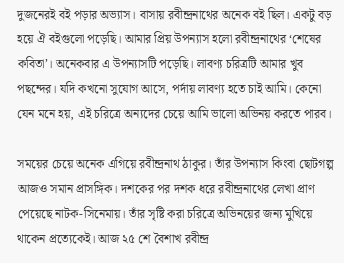দুজনেরই বই পড়ার অভ্যাস। বাসায় রবীন্দ্রনাথের অনেক বই ছিল। একটু বড় হয়ে ঐ বইগুলো পড়েছি। আমার প্রিয় উপন্যাস হলো রবীন্দ্রনাথের ‘শেষের কবিতা’। অনেকবার এ উপন্যাসটি পড়েছি। লাবণ্য চরিত্রটি আমার খুব পছন্দের। যদি কখনো সুযোগ আসে, পর্দায় লাবণ্য হতে চাই আমি। কেনো যেন মনে হয়, এই চরিত্রে অন্যদের চেয়ে আমি ভালো অভিনয় করতে পারব।

সময়ের চেয়ে অনেক এগিয়ে রবীন্দ্রনাথ ঠাকুর। তাঁর উপন্যাস কিংবা ছোটগল্প আজও সমান প্রাসঙ্গিক। দশকের পর দশক ধরে রবীন্দ্রনাথের লেখা প্রাণ পেয়েছে নাটক-সিনেমায়। তাঁর সৃষ্টি করা চরিত্রে অভিনয়ের জন্য মুখিয়ে থাকেন প্রত্যেকেই। আজ ২৫ শে বৈশাখ রবীন্দ্র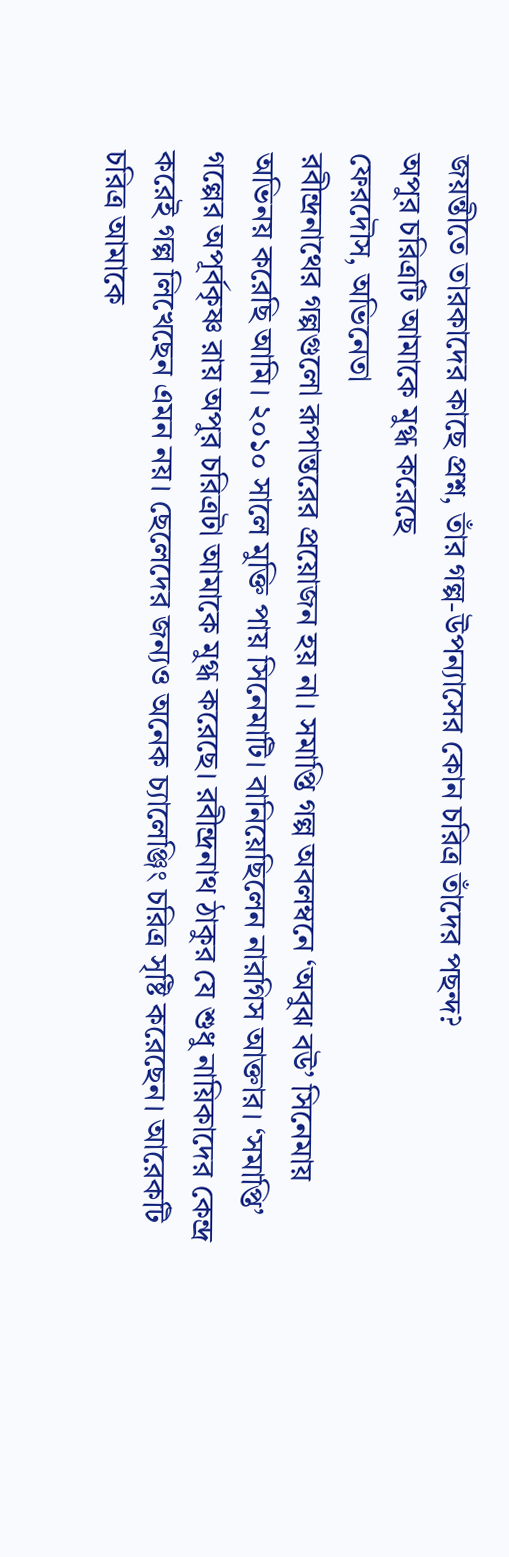জয়ন্তীতে তারকাদের কাছে প্রশ্ন, তাঁর গল্প-উপন্যাসের কোন চরিত্র তাঁদের পছন্দ?
অপুর চরিত্রটি আমাকে মুগ্ধ করেছে
ফেরদৌস, অভিনেতা
রবীন্দ্রনাথের গল্পগুলো রূপান্তরের প্রয়োজন হয় না। সমাপ্তি গল্প অবলম্বনে ‘অবুঝ বউ’ সিনেমায় অভিনয় করেছি আমি। ২০১০ সালে মুক্তি পায় সিনেমাটি। বানিয়েছিলেন নারগিস আক্তার। ‘সমাপ্তি’ গল্পের অপূর্বকৃষ্ণ রায় অপুর চরিত্রটা আমাকে মুগ্ধ করেছে। রবীন্দ্রনাথ ঠাকুর যে শুধু নায়িকাদের কেন্দ্র করেই গল্প লিখেছেন এমন নয়। ছেলেদের জন্যও অনেক চ্যালেঞ্জিং চরিত্র সৃষ্টি করেছেন। আরেকটি চরিত্র আমাকে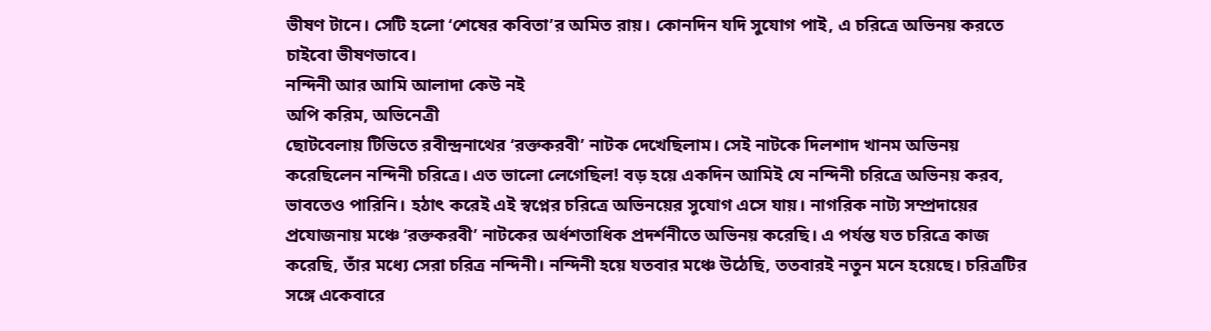ভীষণ টানে। সেটি হলো ‘শেষের কবিতা’র অমিত রায়। কোনদিন যদি সুযোগ পাই, এ চরিত্রে অভিনয় করতে চাইবো ভীষণভাবে।
নন্দিনী আর আমি আলাদা কেউ নই
অপি করিম, অভিনেত্রী
ছোটবেলায় টিভিতে রবীন্দ্রনাথের ‘রক্তকরবী’ নাটক দেখেছিলাম। সেই নাটকে দিলশাদ খানম অভিনয় করেছিলেন নন্দিনী চরিত্রে। এত ভালো লেগেছিল! বড় হয়ে একদিন আমিই যে নন্দিনী চরিত্রে অভিনয় করব, ভাবতেও পারিনি। হঠাৎ করেই এই স্বপ্নের চরিত্রে অভিনয়ের সুযোগ এসে যায়। নাগরিক নাট্য সম্প্রদায়ের প্রযোজনায় মঞ্চে ‘রক্তকরবী’ নাটকের অর্ধশতাধিক প্রদর্শনীতে অভিনয় করেছি। এ পর্যন্ত যত চরিত্রে কাজ করেছি, তাঁর মধ্যে সেরা চরিত্র নন্দিনী। নন্দিনী হয়ে যতবার মঞ্চে উঠেছি, ততবারই নতুন মনে হয়েছে। চরিত্রটির সঙ্গে একেবারে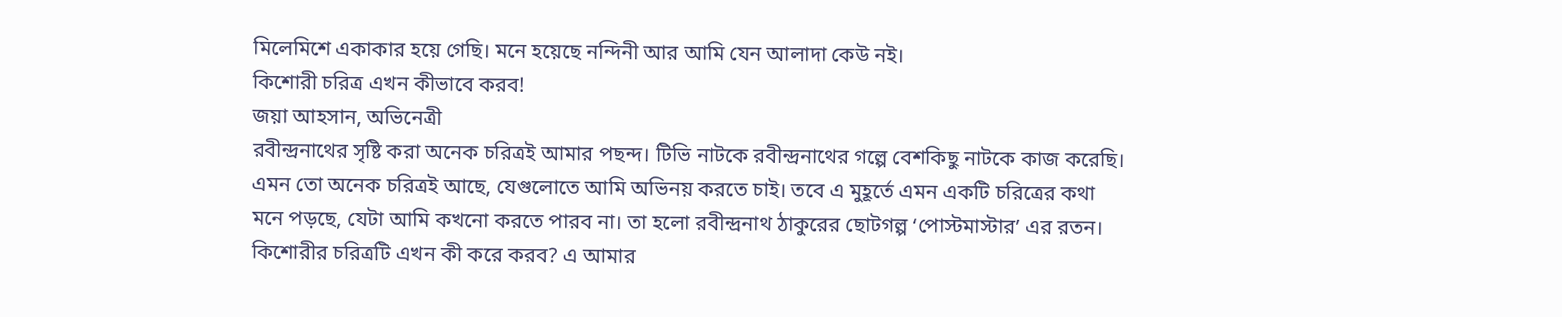মিলেমিশে একাকার হয়ে গেছি। মনে হয়েছে নন্দিনী আর আমি যেন আলাদা কেউ নই।
কিশোরী চরিত্র এখন কীভাবে করব!
জয়া আহসান, অভিনেত্রী
রবীন্দ্রনাথের সৃষ্টি করা অনেক চরিত্রই আমার পছন্দ। টিভি নাটকে রবীন্দ্রনাথের গল্পে বেশকিছু নাটকে কাজ করেছি। এমন তো অনেক চরিত্রই আছে, যেগুলোতে আমি অভিনয় করতে চাই। তবে এ মুহূর্তে এমন একটি চরিত্রের কথা মনে পড়ছে, যেটা আমি কখনো করতে পারব না। তা হলো রবীন্দ্রনাথ ঠাকুরের ছোটগল্প ‘পোস্টমাস্টার’ এর রতন। কিশোরীর চরিত্রটি এখন কী করে করব? এ আমার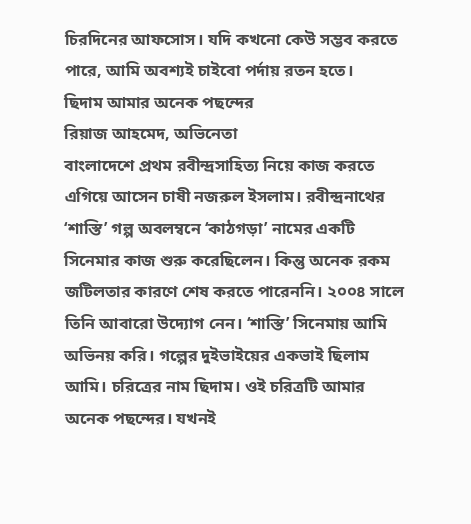চিরদিনের আফসোস। যদি কখনো কেউ সম্ভব করতে পারে, আমি অবশ্যই চাইবো পর্দায় রতন হতে।
ছিদাম আমার অনেক পছন্দের
রিয়াজ আহমেদ, অভিনেতা
বাংলাদেশে প্রথম রবীন্দ্রসাহিত্য নিয়ে কাজ করতে এগিয়ে আসেন চাষী নজরুল ইসলাম। রবীন্দ্রনাথের ‘শাস্তি’ গল্প অবলম্বনে ‘কাঠগড়া’ নামের একটি সিনেমার কাজ শুরু করেছিলেন। কিন্তু অনেক রকম জটিলতার কারণে শেষ করতে পারেননি। ২০০৪ সালে তিনি আবারো উদ্যোগ নেন। ‘শাস্তি’ সিনেমায় আমি অভিনয় করি। গল্পের দুইভাইয়ের একভাই ছিলাম আমি। চরিত্রের নাম ছিদাম। ওই চরিত্রটি আমার অনেক পছন্দের। যখনই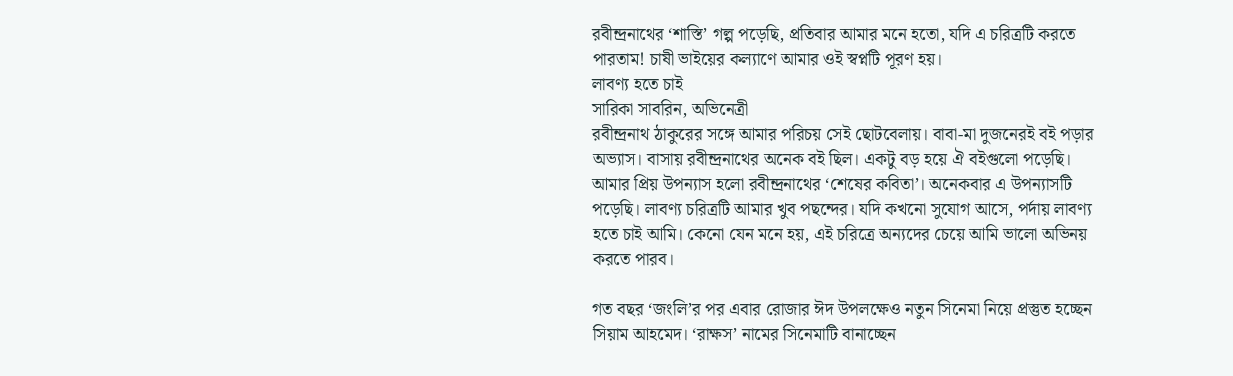রবীন্দ্রনাথের ‘শাস্তি’ গল্প পড়েছি, প্রতিবার আমার মনে হতো, যদি এ চরিত্রটি করতে পারতাম! চাষী ভাইয়ের কল্যাণে আমার ওই স্বপ্নটি পূরণ হয়।
লাবণ্য হতে চাই
সারিকা সাবরিন, অভিনেত্রী
রবীন্দ্রনাথ ঠাকুরের সঙ্গে আমার পরিচয় সেই ছোটবেলায়। বাবা-মা দুজনেরই বই পড়ার অভ্যাস। বাসায় রবীন্দ্রনাথের অনেক বই ছিল। একটু বড় হয়ে ঐ বইগুলো পড়েছি। আমার প্রিয় উপন্যাস হলো রবীন্দ্রনাথের ‘শেষের কবিতা’। অনেকবার এ উপন্যাসটি পড়েছি। লাবণ্য চরিত্রটি আমার খুব পছন্দের। যদি কখনো সুযোগ আসে, পর্দায় লাবণ্য হতে চাই আমি। কেনো যেন মনে হয়, এই চরিত্রে অন্যদের চেয়ে আমি ভালো অভিনয় করতে পারব।

গত বছর ‘জংলি’র পর এবার রোজার ঈদ উপলক্ষেও নতুন সিনেমা নিয়ে প্রস্তুত হচ্ছেন সিয়াম আহমেদ। ‘রাক্ষস’ নামের সিনেমাটি বানাচ্ছেন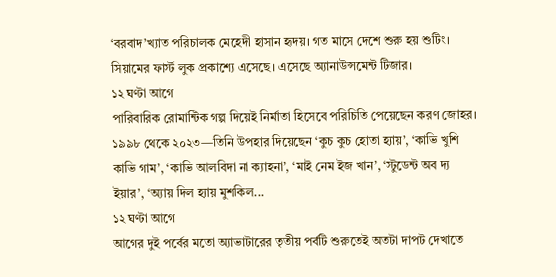‘বরবাদ’খ্যাত পরিচালক মেহেদী হাসান হৃদয়। গত মাসে দেশে শুরু হয় শুটিং। সিয়ামের ফার্স্ট লুক প্রকাশ্যে এসেছে। এসেছে অ্যানাউন্সমেন্ট টিজার।
১২ ঘণ্টা আগে
পারিবারিক রোমান্টিক গল্প দিয়েই নির্মাতা হিসেবে পরিচিতি পেয়েছেন করণ জোহর। ১৯৯৮ থেকে ২০২৩—তিনি উপহার দিয়েছেন ‘কুচ কুচ হোতা হ্যায়’, ‘কাভি খুশি কাভি গাম’, ‘কাভি আলবিদা না ক্যাহনা’, ‘মাই নেম ইজ খান’, ‘স্টুডেন্ট অব দ্য ইয়ার’, ‘অ্যায় দিল হ্যায় মুশকিল...
১২ ঘণ্টা আগে
আগের দুই পর্বের মতো অ্যাভাটারের তৃতীয় পর্বটি শুরুতেই অতটা দাপট দেখাতে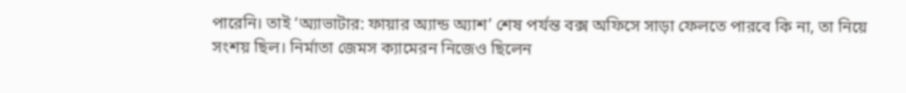পারেনি। তাই ‘অ্যাভাটার: ফায়ার অ্যান্ড অ্যাশ’ শেষ পর্যন্ত বক্স অফিসে সাড়া ফেলতে পারবে কি না, তা নিয়ে সংশয় ছিল। নির্মাতা জেমস ক্যামেরন নিজেও ছিলেন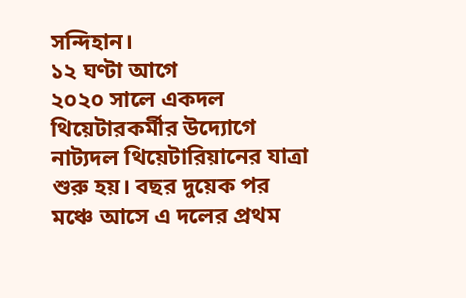সন্দিহান।
১২ ঘণ্টা আগে
২০২০ সালে একদল থিয়েটারকর্মীর উদ্যোগে নাট্যদল থিয়েটারিয়ানের যাত্রা শুরু হয়। বছর দুয়েক পর মঞ্চে আসে এ দলের প্রথম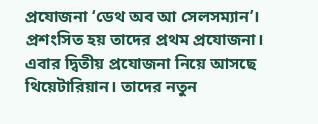প্রযোজনা ‘ডেথ অব আ সেলসম্যান’। প্রশংসিত হয় তাদের প্রথম প্রযোজনা। এবার দ্বিতীয় প্রযোজনা নিয়ে আসছে থিয়েটারিয়ান। তাদের নতুন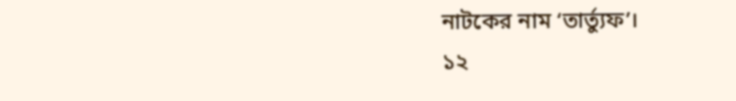নাটকের নাম ‘তার্ত্যুফ’।
১২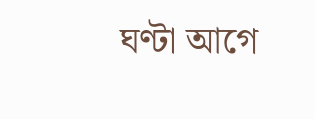ঘণ্টা আগে